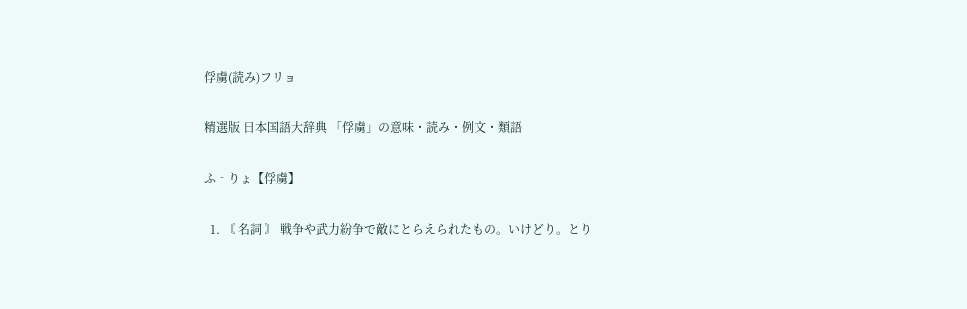俘虜(読み)フリョ

精選版 日本国語大辞典 「俘虜」の意味・読み・例文・類語

ふ‐りょ【俘虜】

  1. 〘 名詞 〙 戦争や武力紛争で敵にとらえられたもの。いけどり。とり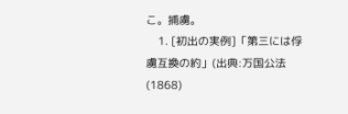こ。捕虜。
    1. [初出の実例]「第三には俘虜互換の約」(出典:万国公法(1868)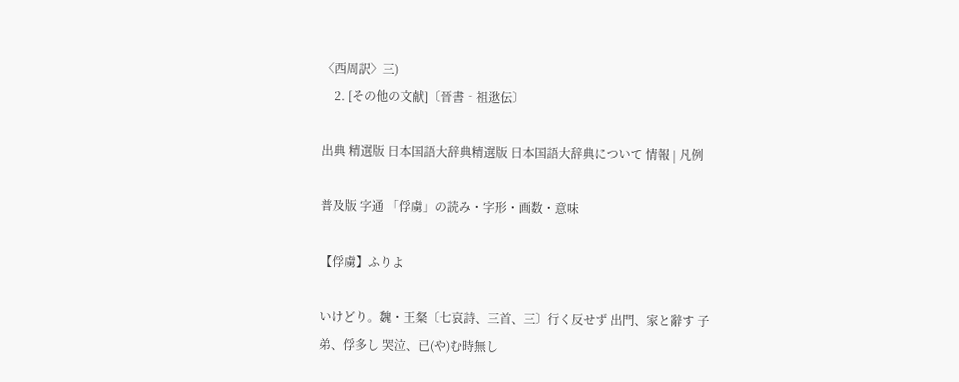〈西周訳〉三)
    2. [その他の文献]〔晉書‐祖逖伝〕

出典 精選版 日本国語大辞典精選版 日本国語大辞典について 情報 | 凡例

普及版 字通 「俘虜」の読み・字形・画数・意味

【俘虜】ふりよ

いけどり。魏・王粲〔七哀詩、三首、三〕行く反せず 出門、家と辭す 子弟、俘多し 哭泣、已(や)む時無し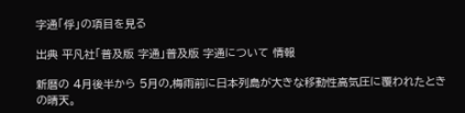字通「俘」の項目を見る

出典 平凡社「普及版 字通」普及版 字通について 情報

新暦の 4月後半から 5月の,梅雨前に日本列島が大きな移動性高気圧に覆われたときの晴天。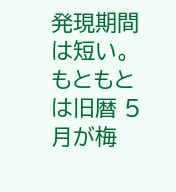発現期間は短い。もともとは旧暦 5月が梅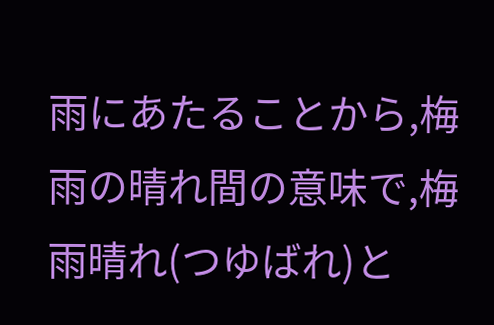雨にあたることから,梅雨の晴れ間の意味で,梅雨晴れ(つゆばれ)と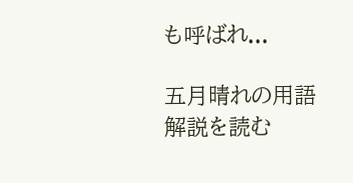も呼ばれ...

五月晴れの用語解説を読む